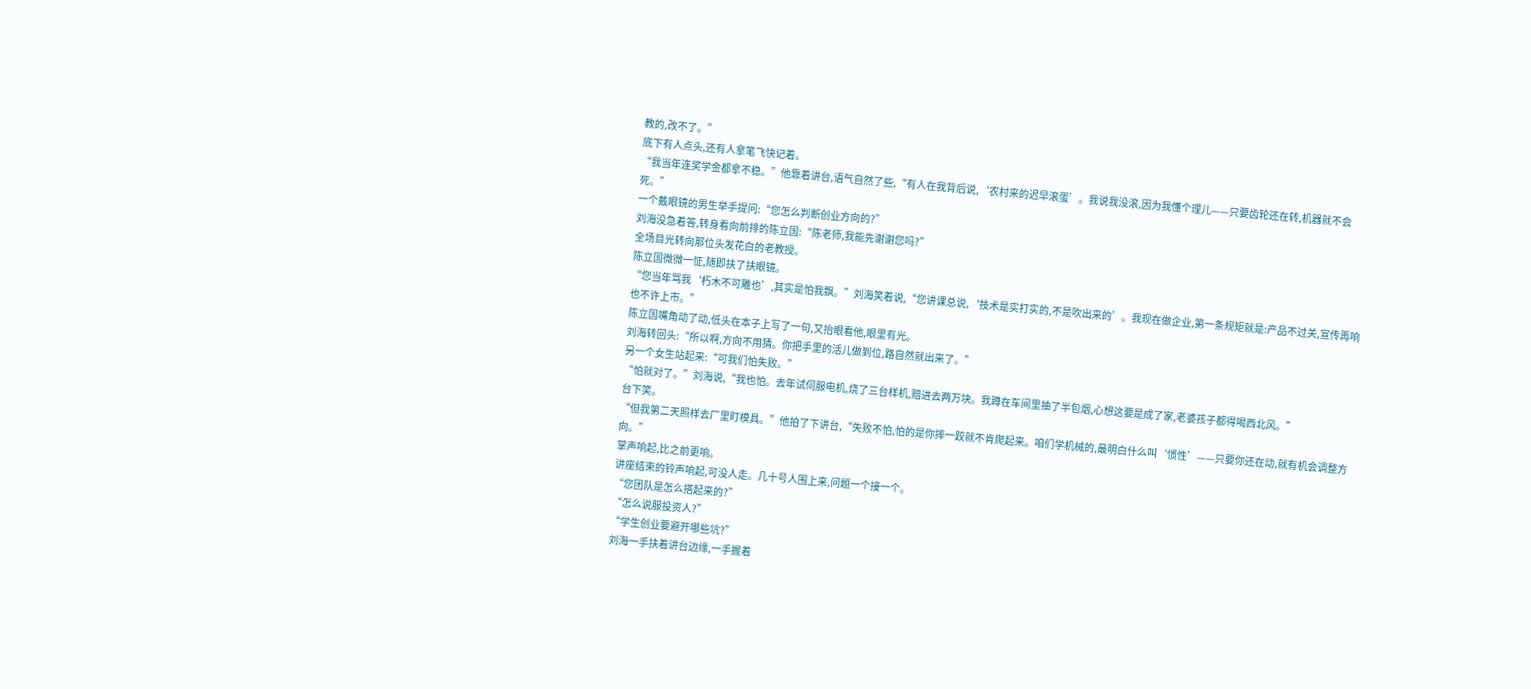教的,改不了。”
底下有人点头,还有人拿笔飞快记着。
“我当年连奖学金都拿不稳。”他靠着讲台,语气自然了些,“有人在我背后说,‘农村来的迟早滚蛋’。我说我没滚,因为我懂个理儿——只要齿轮还在转,机器就不会死。”
一个戴眼镜的男生举手提问:“您怎么判断创业方向的?”
刘海没急着答,转身看向前排的陈立国:“陈老师,我能先谢谢您吗?”
全场目光转向那位头发花白的老教授。
陈立国微微一怔,随即扶了扶眼镜。
“您当年骂我‘朽木不可雕也’,其实是怕我飘。”刘海笑着说,“您讲课总说,‘技术是实打实的,不是吹出来的’。我现在做企业,第一条规矩就是:产品不过关,宣传再响也不许上市。”
陈立国嘴角动了动,低头在本子上写了一句,又抬眼看他,眼里有光。
刘海转回头:“所以啊,方向不用猜。你把手里的活儿做到位,路自然就出来了。”
另一个女生站起来:“可我们怕失败。”
“怕就对了。”刘海说,“我也怕。去年试伺服电机,烧了三台样机,赔进去两万块。我蹲在车间里抽了半包烟,心想这要是成了家,老婆孩子都得喝西北风。”
台下笑。
“但我第二天照样去厂里盯模具。”他拍了下讲台,“失败不怕,怕的是你摔一跤就不肯爬起来。咱们学机械的,最明白什么叫‘惯性’——只要你还在动,就有机会调整方向。”
掌声响起,比之前更响。
讲座结束的铃声响起,可没人走。几十号人围上来,问题一个接一个。
“您团队是怎么搭起来的?”
“怎么说服投资人?”
“学生创业要避开哪些坑?”
刘海一手扶着讲台边缘,一手握着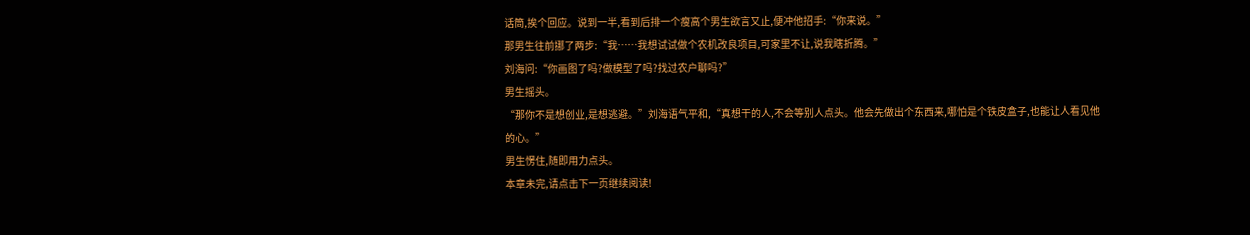话筒,挨个回应。说到一半,看到后排一个瘦高个男生欲言又止,便冲他招手:“你来说。”
那男生往前挪了两步:“我……我想试试做个农机改良项目,可家里不让,说我瞎折腾。”
刘海问:“你画图了吗?做模型了吗?找过农户聊吗?”
男生摇头。
“那你不是想创业,是想逃避。”刘海语气平和,“真想干的人,不会等别人点头。他会先做出个东西来,哪怕是个铁皮盒子,也能让人看见他的心。”
男生愣住,随即用力点头。
本章未完,请点击下一页继续阅读!